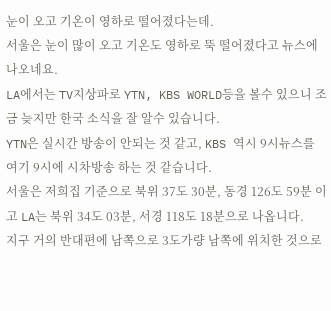눈이 오고 기온이 영하로 떨어졌다는데.
서울은 눈이 많이 오고 기온도 영하로 뚝 떨어졌다고 뉴스에 나오네요.
LA에서는 TV지상파로 YTN, KBS WORLD등을 볼수 있으니 조금 늦지만 한국 소식을 잘 알수 있습니다.
YTN은 실시간 방송이 안되는 것 같고, KBS 역시 9시뉴스를 여기 9시에 시차방송 하는 것 같습니다.
서울은 저희집 기준으로 북위 37도 30분, 동경 126도 59분 이고 LA는 북위 34도 03분, 서경 118도 18분으로 나옵니다.
지구 거의 반대편에 남쪽으로 3도가량 남쪽에 위치한 것으로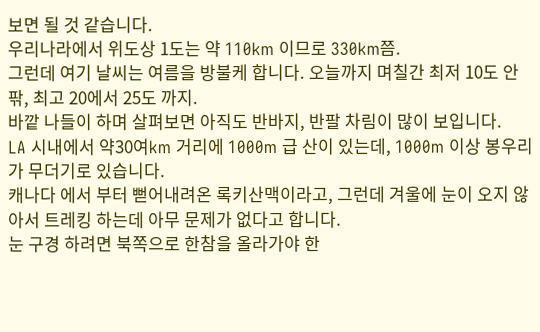보면 될 것 같습니다.
우리나라에서 위도상 1도는 약 110km 이므로 330km쯤.
그런데 여기 날씨는 여름을 방불케 합니다. 오늘까지 며칠간 최저 10도 안팎, 최고 20에서 25도 까지.
바깥 나들이 하며 살펴보면 아직도 반바지, 반팔 차림이 많이 보입니다.
LA 시내에서 약30여km 거리에 1000m 급 산이 있는데, 1000m 이상 봉우리가 무더기로 있습니다.
캐나다 에서 부터 뻗어내려온 록키산맥이라고, 그런데 겨울에 눈이 오지 않아서 트레킹 하는데 아무 문제가 없다고 합니다.
눈 구경 하려면 북쪽으로 한참을 올라가야 한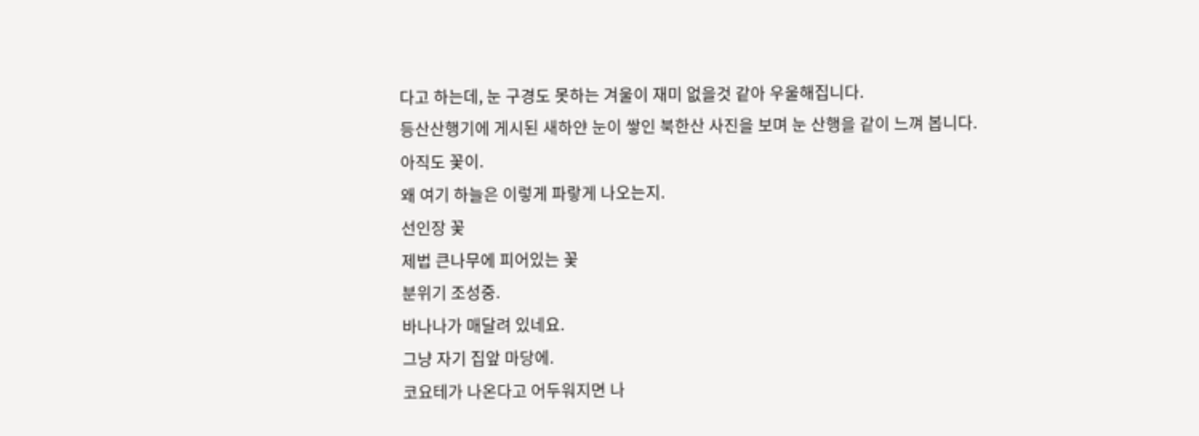다고 하는데, 눈 구경도 못하는 겨울이 재미 없을것 같아 우울해집니다.
등산산행기에 게시된 새하얀 눈이 쌓인 북한산 사진을 보며 눈 산행을 같이 느껴 봅니다.
아직도 꽃이.
왜 여기 하늘은 이렇게 파랗게 나오는지.
선인장 꽃
제법 큰나무에 피어있는 꽃
분위기 조성중.
바나나가 매달려 있네요.
그냥 자기 집앞 마당에.
코요테가 나온다고 어두워지면 나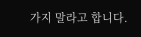가지 말라고 합니다.